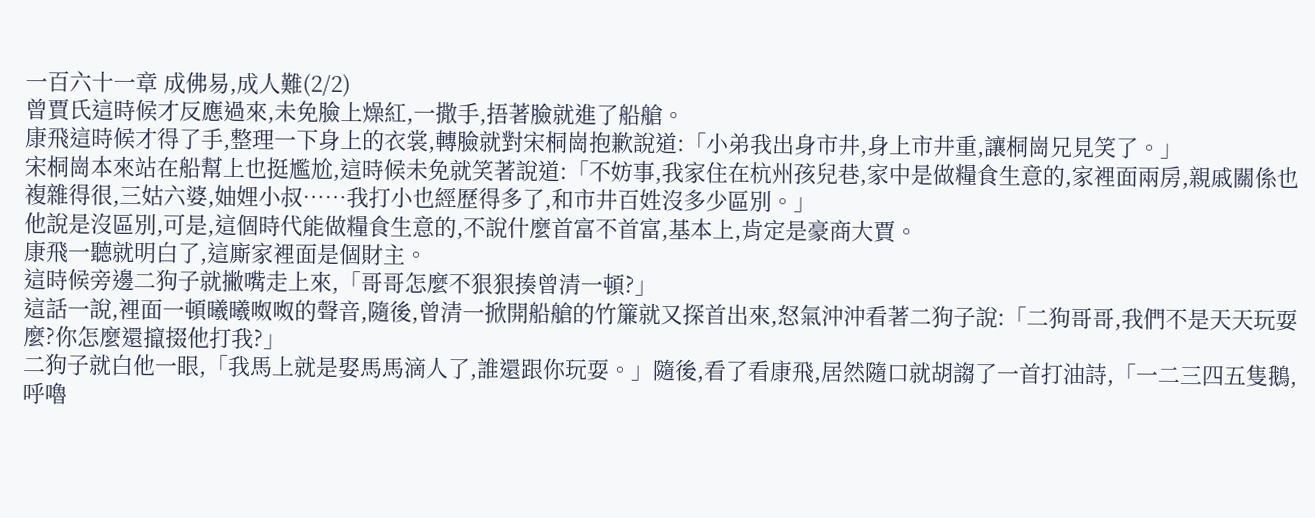一百六十一章 成佛易,成人難(2/2)
曾賈氏這時候才反應過來,未免臉上燥紅,一撒手,捂著臉就進了船艙。
康飛這時候才得了手,整理一下身上的衣裳,轉臉就對宋桐崗抱歉說道:「小弟我出身市井,身上市井重,讓桐崗兄見笑了。」
宋桐崗本來站在船幫上也挺尷尬,這時候未免就笑著說道:「不妨事,我家住在杭州孩兒巷,家中是做糧食生意的,家裡面兩房,親戚關係也複雜得很,三姑六婆,妯娌小叔……我打小也經歷得多了,和市井百姓沒多少區別。」
他說是沒區別,可是,這個時代能做糧食生意的,不說什麼首富不首富,基本上,肯定是豪商大賈。
康飛一聽就明白了,這廝家裡面是個財主。
這時候旁邊二狗子就撇嘴走上來,「哥哥怎麼不狠狠揍曾清一頓?」
這話一說,裡面一頓曦曦呶呶的聲音,隨後,曾清一掀開船艙的竹簾就又探首出來,怒氣沖沖看著二狗子說:「二狗哥哥,我們不是天天玩耍麼?你怎麼還攛掇他打我?」
二狗子就白他一眼,「我馬上就是娶馬馬滴人了,誰還跟你玩耍。」隨後,看了看康飛,居然隨口就胡謅了一首打油詩,「一二三四五隻鵝,呼嚕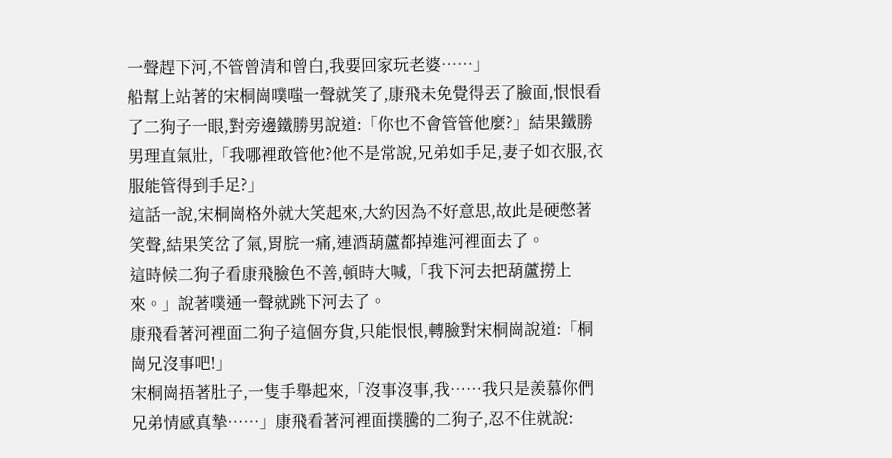一聲趕下河,不管曾清和曾白,我要回家玩老婆……」
船幫上站著的宋桐崗噗嗤一聲就笑了,康飛未免覺得丟了臉面,恨恨看了二狗子一眼,對旁邊鐵勝男說道:「你也不會管管他麼?」結果鐵勝男理直氣壯,「我哪裡敢管他?他不是常說,兄弟如手足,妻子如衣服,衣服能管得到手足?」
這話一說,宋桐崗格外就大笑起來,大約因為不好意思,故此是硬憋著笑聲,結果笑岔了氣,胃脘一痛,連酒葫蘆都掉進河裡面去了。
這時候二狗子看康飛臉色不善,頓時大喊,「我下河去把葫蘆撈上來。」說著噗通一聲就跳下河去了。
康飛看著河裡面二狗子這個夯貨,只能恨恨,轉臉對宋桐崗說道:「桐崗兄沒事吧!」
宋桐崗捂著肚子,一隻手舉起來,「沒事沒事,我……我只是羨慕你們兄弟情感真摯……」康飛看著河裡面撲騰的二狗子,忍不住就說: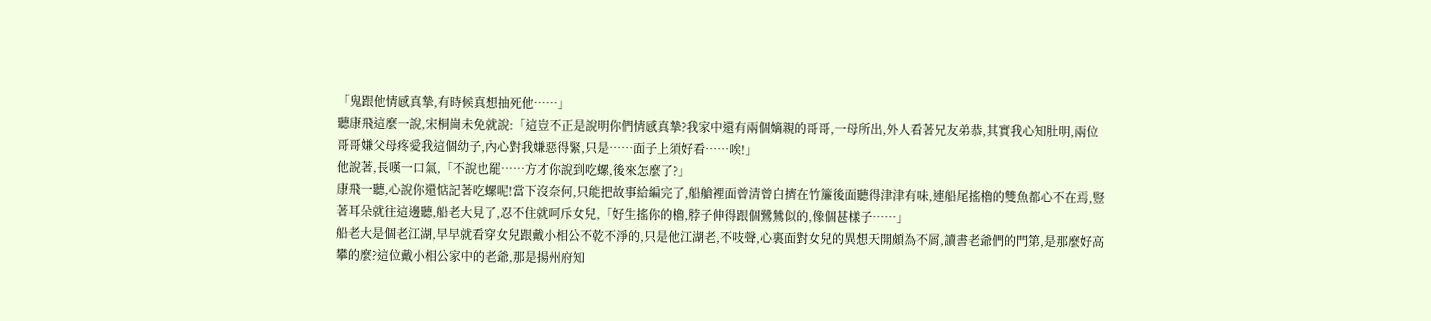「鬼跟他情感真摯,有時候真想抽死他……」
聽康飛這麼一說,宋桐崗未免就說:「這豈不正是說明你們情感真摯?我家中還有兩個嫡親的哥哥,一母所出,外人看著兄友弟恭,其實我心知肚明,兩位哥哥嫌父母疼愛我這個幼子,內心對我嫌惡得緊,只是……面子上須好看……唉!」
他說著,長嘆一口氣,「不說也罷……方才你說到吃螺,後來怎麼了?」
康飛一聽,心說你還惦記著吃螺呢!當下沒奈何,只能把故事給編完了,船艙裡面曾清曾白擠在竹簾後面聽得津津有味,連船尾搖櫓的雙魚都心不在焉,豎著耳朵就往這邊聽,船老大見了,忍不住就呵斥女兒,「好生搖你的櫓,脖子伸得跟個鷺鷥似的,像個甚樣子……」
船老大是個老江湖,早早就看穿女兒跟戴小相公不乾不淨的,只是他江湖老,不吱聲,心裏面對女兒的異想天開頗為不屑,讀書老爺們的門第,是那麼好高攀的麼?這位戴小相公家中的老爺,那是揚州府知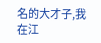名的大才子,我在江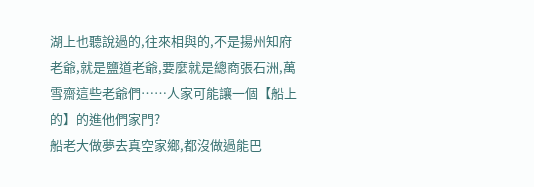湖上也聽說過的,往來相與的,不是揚州知府老爺,就是鹽道老爺,要麼就是總商張石洲,萬雪齋這些老爺們……人家可能讓一個【船上的】的進他們家門?
船老大做夢去真空家鄉,都沒做過能巴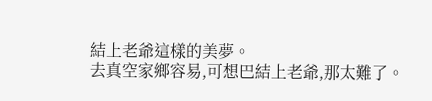結上老爺這樣的美夢。
去真空家鄉容易,可想巴結上老爺,那太難了。